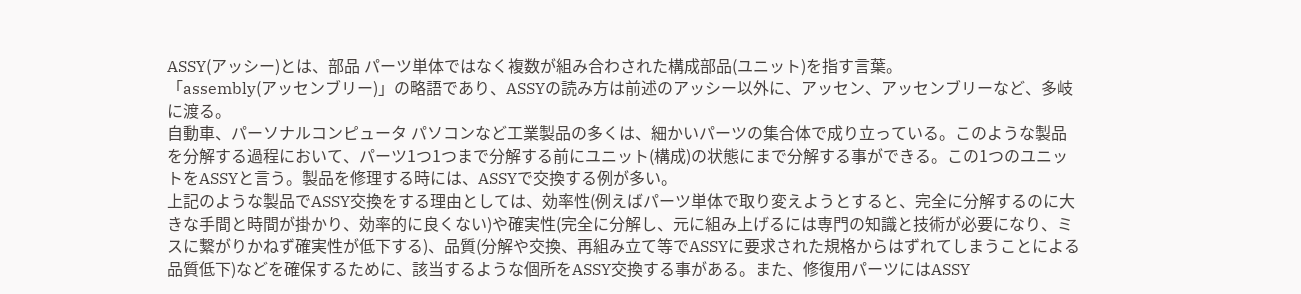ASSY(アッシー)とは、部品 パーツ単体ではなく複数が組み合わされた構成部品(ユニット)を指す言葉。
「assembly(アッセンブリー)」の略語であり、ASSYの読み方は前述のアッシー以外に、アッセン、アッセンブリーなど、多岐に渡る。
自動車、パーソナルコンピュータ パソコンなど工業製品の多くは、細かいパーツの集合体で成り立っている。このような製品を分解する過程において、パーツ1つ1つまで分解する前にユニット(構成)の状態にまで分解する事ができる。この1つのユニットをASSYと言う。製品を修理する時には、ASSYで交換する例が多い。
上記のような製品でASSY交換をする理由としては、効率性(例えばパーツ単体で取り変えようとすると、完全に分解するのに大きな手間と時間が掛かり、効率的に良くない)や確実性(完全に分解し、元に組み上げるには専門の知識と技術が必要になり、ミスに繋がりかねず確実性が低下する)、品質(分解や交換、再組み立て等でASSYに要求された規格からはずれてしまうことによる品質低下)などを確保するために、該当するような個所をASSY交換する事がある。また、修復用パーツにはASSY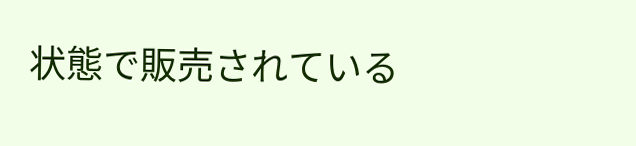状態で販売されている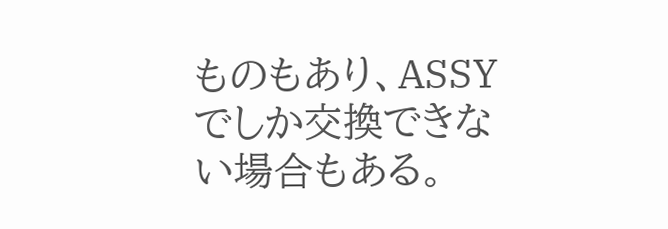ものもあり、ASSYでしか交換できない場合もある。